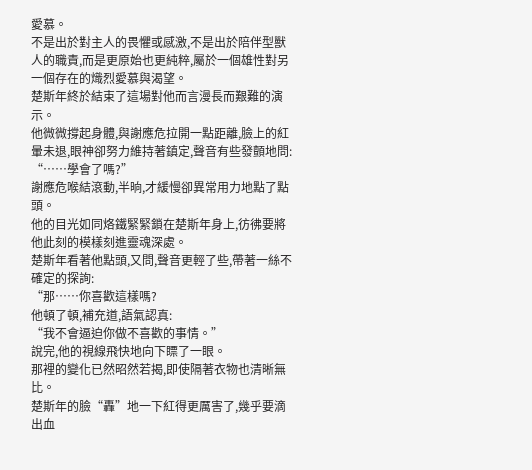愛慕。
不是出於對主人的畏懼或感激,不是出於陪伴型獸人的職責,而是更原始也更純粹,屬於一個雄性對另一個存在的熾烈愛慕與渴望。
楚斯年終於結束了這場對他而言漫長而艱難的演示。
他微微撐起身體,與謝應危拉開一點距離,臉上的紅暈未退,眼神卻努力維持著鎮定,聲音有些發顫地問:
“……學會了嗎?”
謝應危喉結滾動,半晌,才緩慢卻異常用力地點了點頭。
他的目光如同烙鐵緊緊鎖在楚斯年身上,彷彿要將他此刻的模樣刻進靈魂深處。
楚斯年看著他點頭,又問,聲音更輕了些,帶著一絲不確定的探詢:
“那……你喜歡這樣嗎?
他頓了頓,補充道,語氣認真:
“我不會逼迫你做不喜歡的事情。”
說完,他的視線飛快地向下瞟了一眼。
那裡的變化已然昭然若揭,即使隔著衣物也清晰無比。
楚斯年的臉“轟”地一下紅得更厲害了,幾乎要滴出血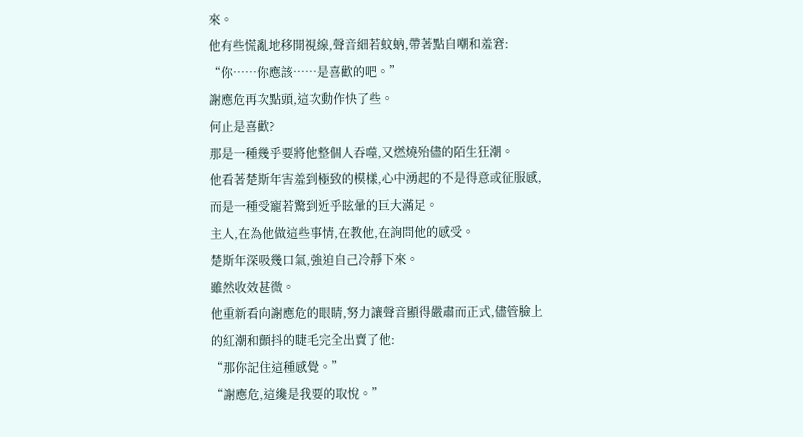來。
他有些慌亂地移開視線,聲音細若蚊蚋,帶著點自嘲和羞窘:
“你……你應該……是喜歡的吧。”
謝應危再次點頭,這次動作快了些。
何止是喜歡?
那是一種幾乎要將他整個人吞噬,又燃燒殆儘的陌生狂潮。
他看著楚斯年害羞到極致的模樣,心中湧起的不是得意或征服感,而是一種受寵若驚到近乎眩暈的巨大滿足。
主人,在為他做這些事情,在教他,在詢問他的感受。
楚斯年深吸幾口氣,強迫自己冷靜下來。
雖然收效甚微。
他重新看向謝應危的眼睛,努力讓聲音顯得嚴肅而正式,儘管臉上的紅潮和顫抖的睫毛完全出賣了他:
“那你記住這種感覺。”
“謝應危,這纔是我要的取悅。”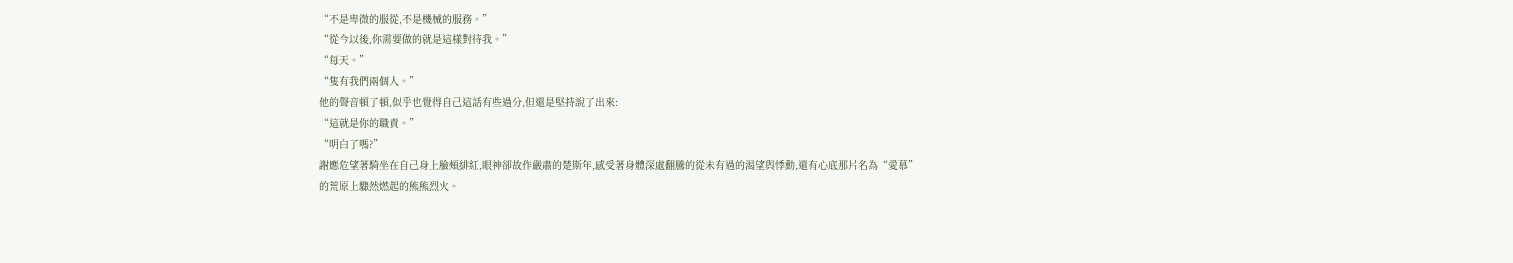“不是卑微的服從,不是機械的服務。”
“從今以後,你需要做的就是這樣對待我。”
“每天。”
“隻有我們兩個人。”
他的聲音頓了頓,似乎也覺得自己這話有些過分,但還是堅持說了出來:
“這就是你的職責。”
“明白了嗎?”
謝應危望著騎坐在自己身上臉頰緋紅,眼神卻故作嚴肅的楚斯年,感受著身體深處翻騰的從未有過的渴望與悸動,還有心底那片名為“愛慕”的荒原上驟然燃起的熊熊烈火。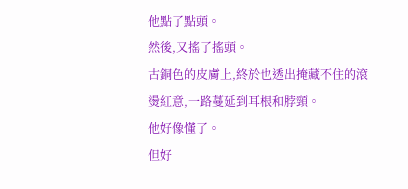他點了點頭。
然後,又搖了搖頭。
古銅色的皮膚上,終於也透出掩藏不住的滾燙紅意,一路蔓延到耳根和脖頸。
他好像懂了。
但好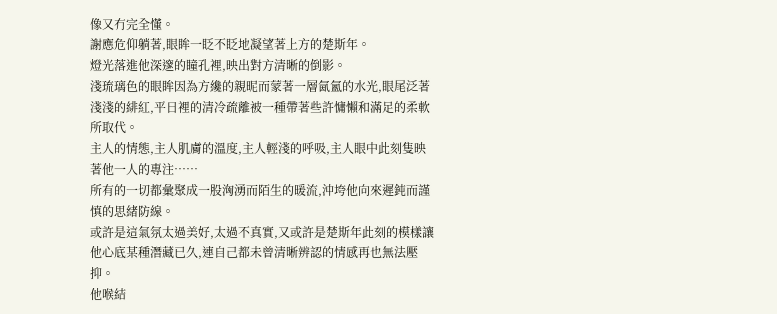像又冇完全懂。
謝應危仰躺著,眼眸一眨不眨地凝望著上方的楚斯年。
燈光落進他深邃的瞳孔裡,映出對方清晰的倒影。
淺琉璃色的眼眸因為方纔的親昵而蒙著一層氤氳的水光,眼尾泛著淺淺的緋紅,平日裡的清冷疏離被一種帶著些許慵懶和滿足的柔軟所取代。
主人的情態,主人肌膚的溫度,主人輕淺的呼吸,主人眼中此刻隻映著他一人的專注……
所有的一切都彙聚成一股洶湧而陌生的暖流,沖垮他向來遲鈍而謹慎的思緒防線。
或許是這氣氛太過美好,太過不真實,又或許是楚斯年此刻的模樣讓他心底某種潛藏已久,連自己都未曾清晰辨認的情感再也無法壓抑。
他喉結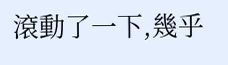滾動了一下,幾乎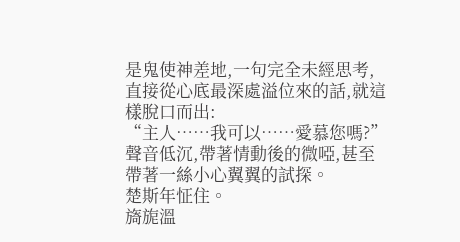是鬼使神差地,一句完全未經思考,直接從心底最深處溢位來的話,就這樣脫口而出:
“主人……我可以……愛慕您嗎?”
聲音低沉,帶著情動後的微啞,甚至帶著一絲小心翼翼的試探。
楚斯年怔住。
旖旎溫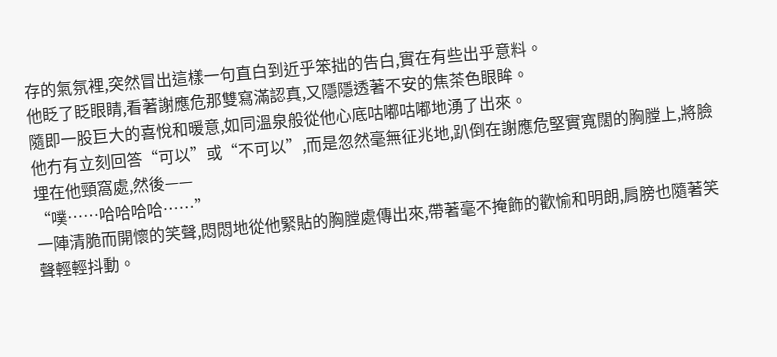存的氣氛裡,突然冒出這樣一句直白到近乎笨拙的告白,實在有些出乎意料。
他眨了眨眼睛,看著謝應危那雙寫滿認真,又隱隱透著不安的焦茶色眼眸。
隨即一股巨大的喜悅和暖意,如同溫泉般從他心底咕嘟咕嘟地湧了出來。
他冇有立刻回答“可以”或“不可以”,而是忽然毫無征兆地,趴倒在謝應危堅實寬闊的胸膛上,將臉埋在他頸窩處,然後——
“噗……哈哈哈哈……”
一陣清脆而開懷的笑聲,悶悶地從他緊貼的胸膛處傳出來,帶著毫不掩飾的歡愉和明朗,肩膀也隨著笑聲輕輕抖動。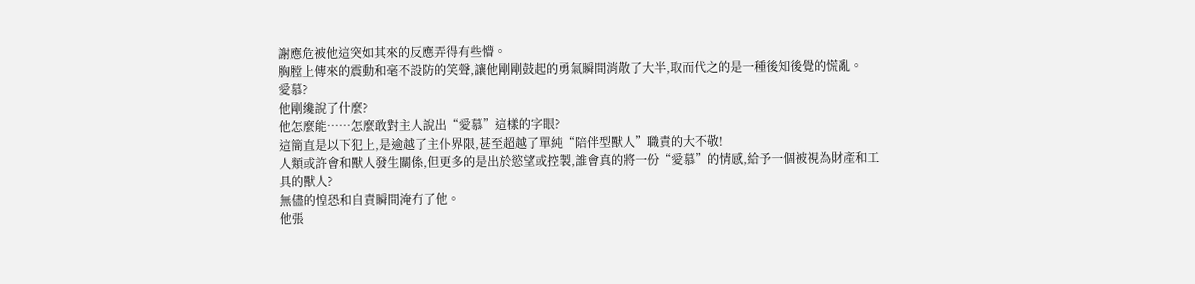謝應危被他這突如其來的反應弄得有些懵。
胸膛上傳來的震動和毫不設防的笑聲,讓他剛剛鼓起的勇氣瞬間消散了大半,取而代之的是一種後知後覺的慌亂。
愛慕?
他剛纔說了什麼?
他怎麼能……怎麼敢對主人說出“愛慕”這樣的字眼?
這簡直是以下犯上,是逾越了主仆界限,甚至超越了單純“陪伴型獸人”職責的大不敬!
人類或許會和獸人發生關係,但更多的是出於慾望或控製,誰會真的將一份“愛慕”的情感,給予一個被視為財產和工具的獸人?
無儘的惶恐和自責瞬間淹冇了他。
他張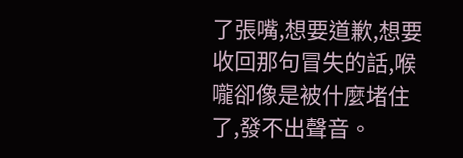了張嘴,想要道歉,想要收回那句冒失的話,喉嚨卻像是被什麼堵住了,發不出聲音。